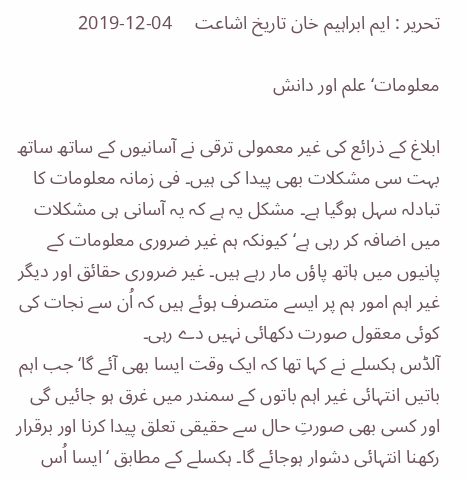تحریر : ایم ابراہیم خان تاریخ اشاعت     04-12-2019

معلومات‘ علم اور دانش

ابلاغ کے ذرائع کی غیر معمولی ترقی نے آسانیوں کے ساتھ ساتھ بہت سی مشکلات بھی پیدا کی ہیں۔ فی زمانہ معلومات کا تبادلہ سہل ہوگیا ہے۔ مشکل یہ ہے کہ یہ آسانی ہی مشکلات میں اضافہ کر رہی ہے‘ کیونکہ ہم غیر ضروری معلومات کے پانیوں میں ہاتھ پاؤں مار رہے ہیں۔ غیر ضروری حقائق اور دیگر غیر اہم امور ہم پر ایسے متصرف ہوئے ہیں کہ اُن سے نجات کی کوئی معقول صورت دکھائی نہیں دے رہی۔
آلڈس ہکسلے نے کہا تھا کہ ایک وقت ایسا بھی آئے گا‘ جب اہم باتیں انتہائی غیر اہم باتوں کے سمندر میں غرق ہو جائیں گی اور کسی بھی صورتِ حال سے حقیقی تعلق پیدا کرنا اور برقرار رکھنا انتہائی دشوار ہوجائے گا۔ ہکسلے کے مطابق ‘ایسا اُس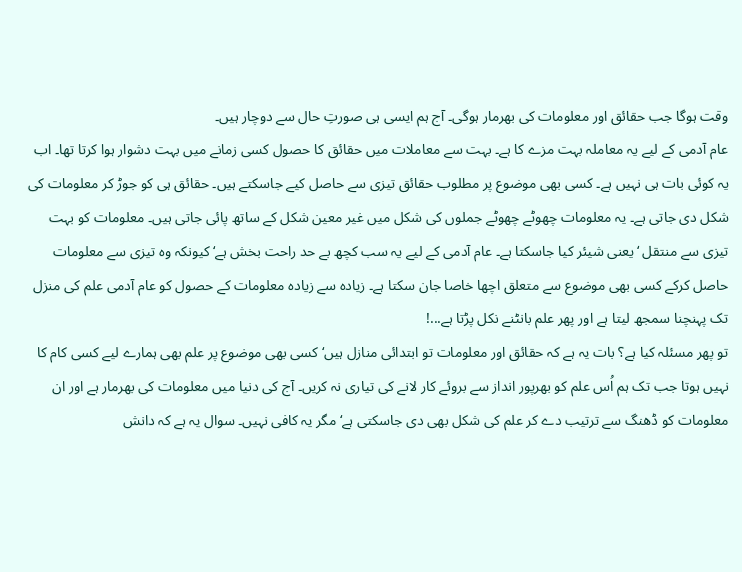وقت ہوگا جب حقائق اور معلومات کی بھرمار ہوگی۔ آج ہم ایسی ہی صورتِ حال سے دوچار ہیں۔
عام آدمی کے لیے یہ معاملہ بہت مزے کا ہے۔ بہت سے معاملات میں حقائق کا حصول کسی زمانے میں بہت دشوار ہوا کرتا تھا۔ اب یہ کوئی بات ہی نہیں ہے۔ کسی بھی موضوع پر مطلوب حقائق تیزی سے حاصل کیے جاسکتے ہیں۔ حقائق ہی کو جوڑ کر معلومات کی شکل دی جاتی ہے۔ یہ معلومات چھوٹے چھوٹے جملوں کی شکل میں غیر معین شکل کے ساتھ پائی جاتی ہیں۔ معلومات کو بہت تیزی سے منتقل ‘یعنی شیئر کیا جاسکتا ہے۔ عام آدمی کے لیے یہ سب کچھ بے حد راحت بخش ہے‘ کیونکہ وہ تیزی سے معلومات حاصل کرکے کسی بھی موضوع سے متعلق اچھا خاصا جان سکتا ہے۔ زیادہ سے زیادہ معلومات کے حصول کو عام آدمی علم کی منزل تک پہنچنا سمجھ لیتا ہے اور پھر علم بانٹنے نکل پڑتا ہے...!
تو پھر مسئلہ کیا ہے؟ بات یہ ہے کہ حقائق اور معلومات تو ابتدائی منازل ہیں‘ کسی بھی موضوع پر علم بھی ہمارے لیے کسی کام کا نہیں ہوتا جب تک ہم اُس علم کو بھرپور انداز سے بروئے کار لانے کی تیاری نہ کریں۔ آج کی دنیا میں معلومات کی بھرمار ہے اور ان معلومات کو ڈھنگ سے ترتیب دے کر علم کی شکل بھی دی جاسکتی ہے‘ مگر یہ کافی نہیں۔ سوال یہ ہے کہ دانش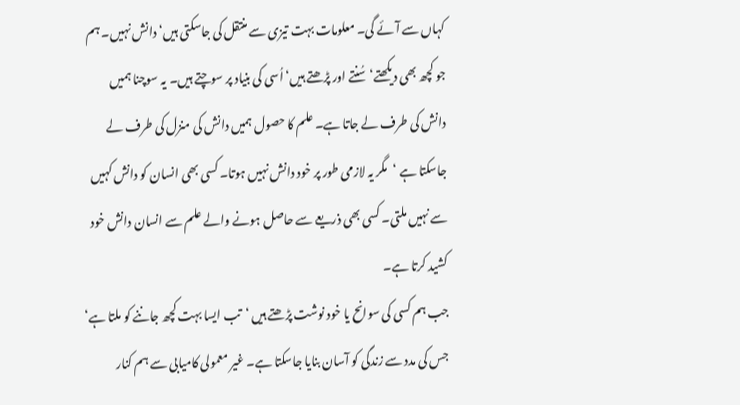کہاں سے آئے گی۔ معلومات بہت تیزی سے منتقل کی جاسکتی ہیں‘ دانش نہیں۔ ہم جو کچھ بھی دیکھتے‘ سُنتے اور پڑھتے ہیں‘ اُسی کی بنیاد پر سوچتے ہیں۔ یہ سوچنا ہمیں دانش کی طرف لے جاتا ہے۔ علم کا حصول ہمیں دانش کی منزل کی طرف لے جاسکتا ہے ‘مگر یہ لازمی طور پر خود دانش نہیں ہوتا۔ کسی بھی انسان کو دانش کہیں سے نہیں ملتی۔ کسی بھی ذریعے سے حاصل ہونے والے علم سے انسان دانش خود کشید کرتا ہے۔
جب ہم کسی کی سوانح یا خود نوشت پڑھتے ہیں ‘تب ایسا بہت کچھ جاننے کو ملتا ہے‘ جس کی مدد سے زندگی کو آسان بنایا جاسکتا ہے۔ غیر معمولی کامیابی سے ہم کنار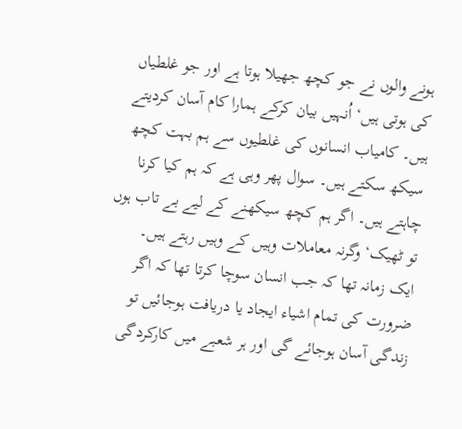ہونے والوں نے جو کچھ جھیلا ہوتا ہے اور جو غلطیاں کی ہوتی ہیں‘ اُنہیں بیان کرکے ہمارا کام آسان کردیتے ہیں۔ کامیاب انسانوں کی غلطیوں سے ہم بہت کچھ سیکھ سکتے ہیں۔ سوال پھر وہی ہے کہ ہم کیا کرنا چاہتے ہیں۔ اگر ہم کچھ سیکھنے کے لیے بے تاب ہوں تو ٹھیک‘ وگرنہ معاملات وہیں کے وہیں رہتے ہیں۔
ایک زمانہ تھا کہ جب انسان سوچا کرتا تھا کہ اگر ضرورت کی تمام اشیاء ایجاد یا دریافت ہوجائیں تو زندگی آسان ہوجائے گی اور ہر شعبے میں کارکردگی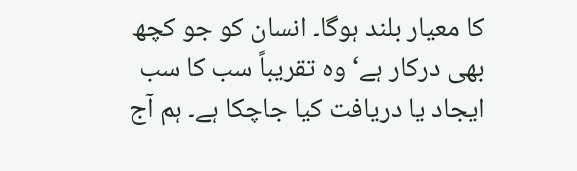کا معیار بلند ہوگا۔ انسان کو جو کچھ بھی درکار ہے‘ وہ تقریباً سب کا سب ایجاد یا دریافت کیا جاچکا ہے۔ ہم آج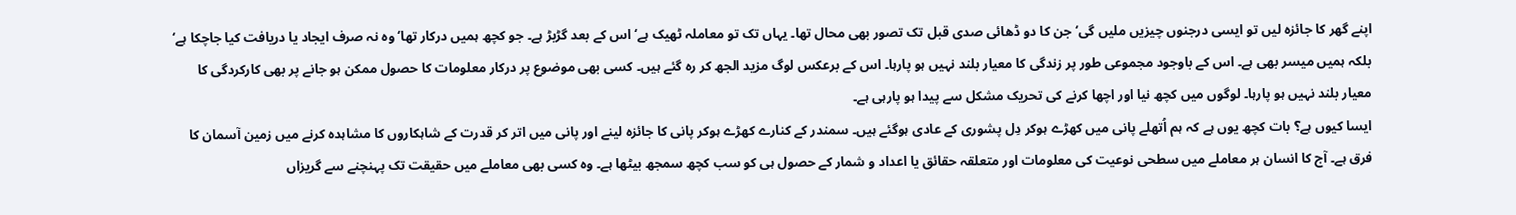اپنے گھر کا جائزہ لیں تو ایسی درجنوں چیزیں ملیں گی‘ جن کا دو ڈھائی صدی قبل تک تصور بھی محال تھا۔ یہاں تک تو معاملہ ٹھیک ہے‘ اس کے بعد گڑبڑ ہے۔ جو کچھ ہمیں درکار تھا‘ وہ نہ صرف ایجاد یا دریافت کیا جاچکا ہے‘ بلکہ ہمیں میسر بھی ہے۔ اس کے باوجود مجموعی طور پر زندگی کا معیار بلند نہیں ہو پارہا۔ اس کے برعکس لوگ مزید الجھ کر رہ گئے ہیں۔ کسی بھی موضوع پر درکار معلومات کا حصول ممکن ہو جانے پر بھی کارکردگی کا معیار بلند نہیں ہو پارہا۔ لوگوں میں کچھ نیا اور اچھا کرنے کی تحریک مشکل سے پیدا ہو پارہی ہے۔
ایسا کیوں ہے؟ بات کچھ یوں ہے کہ ہم اُتھلے پانی میں کھڑے ہوکر دِل پشوری کے عادی ہوگئے ہیں۔ سمندر کے کنارے کھڑے ہوکر پانی کا جائزہ لینے اور پانی میں اتر کر قدرت کے شاہکاروں کا مشاہدہ کرنے میں زمین آسمان کا فرق ہے۔ آج کا انسان ہر معاملے میں سطحی نوعیت کی معلومات اور متعلقہ حقائق یا اعداد و شمار کے حصول ہی کو سب کچھ سمجھ بیٹھا ہے۔ وہ کسی بھی معاملے میں حقیقت تک پہنچنے سے گریزاں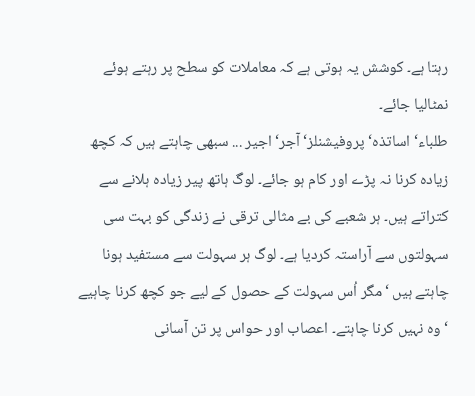رہتا ہے۔ کوشش یہ ہوتی ہے کہ معاملات کو سطح پر رہتے ہوئے نمٹالیا جائے۔
طلباء‘ اساتذہ‘ پروفیشنلز‘ آجر‘ اجیر ... سبھی چاہتے ہیں کہ کچھ زیادہ کرنا نہ پڑے اور کام ہو جائے۔ لوگ ہاتھ پیر زیادہ ہلانے سے کتراتے ہیں۔ ہر شعبے کی بے مثالی ترقی نے زندگی کو بہت سی سہولتوں سے آراستہ کردیا ہے۔ لوگ ہر سہولت سے مستفید ہونا چاہتے ہیں ‘مگر اُس سہولت کے حصول کے لیے جو کچھ کرنا چاہیے ‘وہ نہیں کرنا چاہتے۔ اعصاب اور حواس پر تن آسانی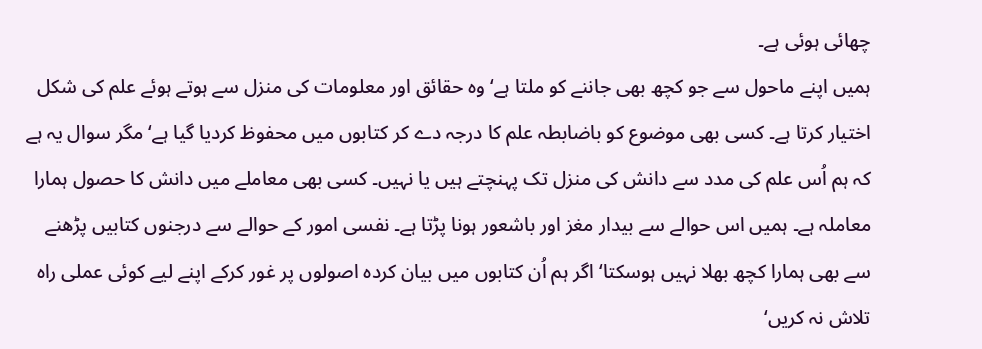چھائی ہوئی ہے۔
ہمیں اپنے ماحول سے جو کچھ بھی جاننے کو ملتا ہے‘ وہ حقائق اور معلومات کی منزل سے ہوتے ہوئے علم کی شکل اختیار کرتا ہے۔ کسی بھی موضوع کو باضابطہ علم کا درجہ دے کر کتابوں میں محفوظ کردیا گیا ہے‘ مگر سوال یہ ہے کہ ہم اُس علم کی مدد سے دانش کی منزل تک پہنچتے ہیں یا نہیں۔ کسی بھی معاملے میں دانش کا حصول ہمارا معاملہ ہے۔ ہمیں اس حوالے سے بیدار مغز اور باشعور ہونا پڑتا ہے۔ نفسی امور کے حوالے سے درجنوں کتابیں پڑھنے سے بھی ہمارا کچھ بھلا نہیں ہوسکتا‘ اگر ہم اُن کتابوں میں بیان کردہ اصولوں پر غور کرکے اپنے لیے کوئی عملی راہ تلاش نہ کریں‘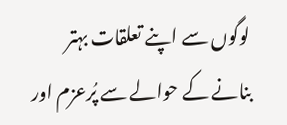لوگوں سے اپنے تعلقات بہتر بنانے کے حوالے سے پُرعزم اور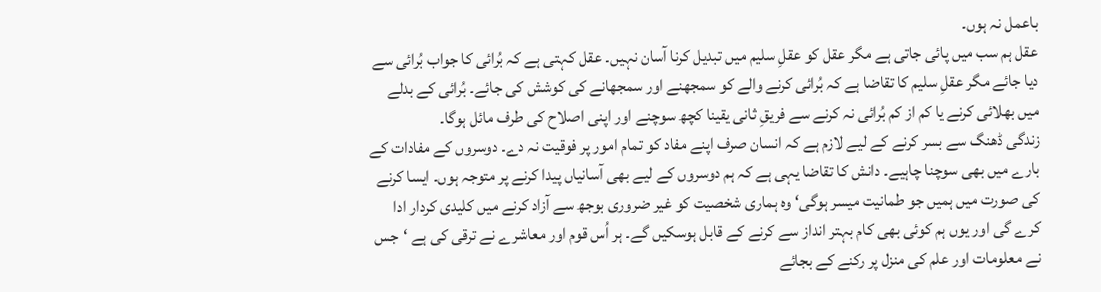باعمل نہ ہوں۔
عقل ہم سب میں پائی جاتی ہے مگر عقل کو عقلِ سلیم میں تبدیل کرنا آسان نہیں۔ عقل کہتی ہے کہ بُرائی کا جواب بُرائی سے دیا جائے مگر عقلِ سلیم کا تقاضا ہے کہ بُرائی کرنے والے کو سمجھنے اور سمجھانے کی کوشش کی جائے۔ بُرائی کے بدلے میں بھلائی کرنے یا کم از کم بُرائی نہ کرنے سے فریقِ ثانی یقینا کچھ سوچنے اور اپنی اصلاح کی طرف مائل ہوگا۔
زندگی ڈھنگ سے بسر کرنے کے لیے لازم ہے کہ انسان صرف اپنے مفاد کو تمام امور پر فوقیت نہ دے۔ دوسروں کے مفادات کے بارے میں بھی سوچنا چاہیے۔ دانش کا تقاضا یہی ہے کہ ہم دوسروں کے لیے بھی آسانیاں پیدا کرنے پر متوجہ ہوں۔ ایسا کرنے کی صورت میں ہمیں جو طمانیت میسر ہوگی‘ وہ ہماری شخصیت کو غیر ضروری بوجھ سے آزاد کرنے میں کلیدی کردار ادا کرے گی اور یوں ہم کوئی بھی کام بہتر انداز سے کرنے کے قابل ہوسکیں گے۔ ہر اُس قوم اور معاشرے نے ترقی کی ہے ‘جس نے معلومات اور علم کی منزل پر رکنے کے بجائے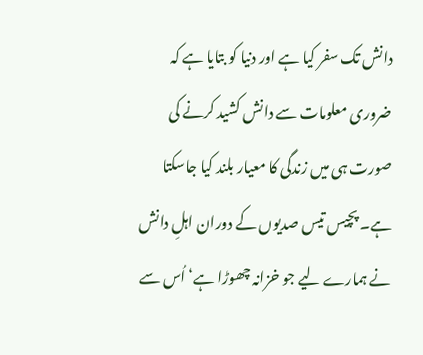دانش تک سفر کیا ہے اور دنیا کو بتایا ہے کہ ضروری معلومات سے دانش کشید کرنے کی صورت ہی میں زندگی کا معیار بلند کیا جاسکتا ہے۔ پچیس تیس صدیوں کے دوران اہلِ دانش نے ہمارے لیے جو خزانہ چھوڑا ہے‘ اُس سے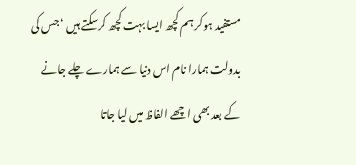مستفید ہوکر ہم کچھ ایسا بہت کچھ کرسکتے ہیں ‘جس کی بدولت ہمارا نام اس دنیا سے ہمارے چلے جانے کے بعد بھی اچھے الفاظ میں لیا جاتا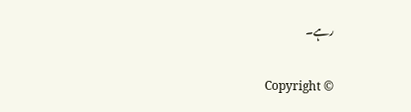رہے۔

Copyright ©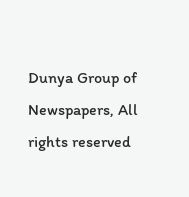Dunya Group of Newspapers, All rights reserved